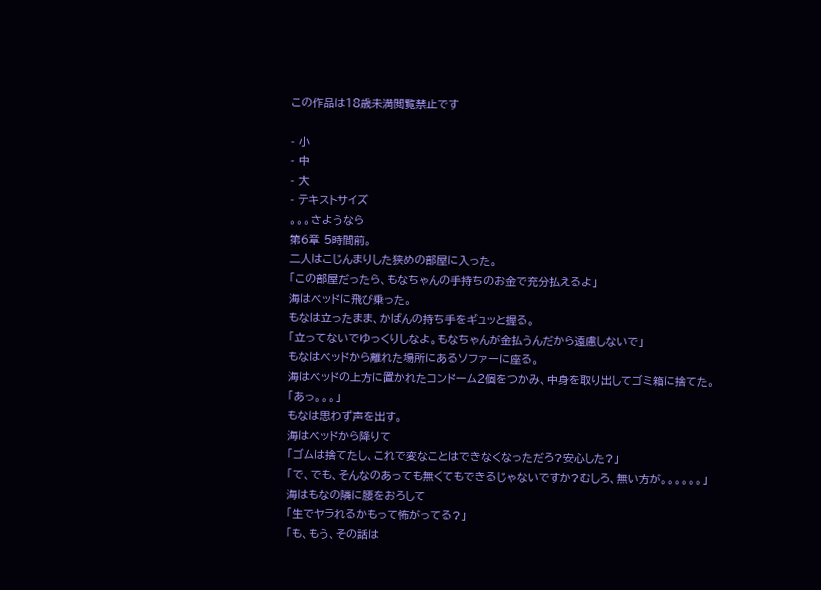この作品は18歳未満閲覧禁止です

- 小
- 中
- 大
- テキストサイズ
。。。さようなら
第6章 5時間前。
二人はこじんまりした狭めの部屋に入った。
「この部屋だったら、もなちゃんの手持ちのお金で充分払えるよ」
海はベッドに飛び乗った。
もなは立ったまま、かばんの持ち手をギュッと握る。
「立ってないでゆっくりしなよ。もなちゃんが金払うんだから遠慮しないで」
もなはベッドから離れた場所にあるソファーに座る。
海はベッドの上方に置かれたコンドーム2個をつかみ、中身を取り出してゴミ箱に捨てた。
「あっ。。。」
もなは思わず声を出す。
海はベッドから降りて
「ゴムは捨てたし、これで変なことはできなくなっただろ?安心した?」
「で、でも、そんなのあっても無くてもできるじゃないですか?むしろ、無い方が。。。。。。」
海はもなの隣に腰をおろして
「生でヤラれるかもって怖がってる?」
「も、もう、その話は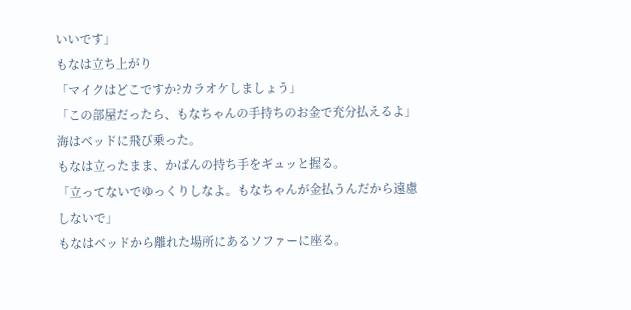いいです」
もなは立ち上がり
「マイクはどこですか?カラオケしましょう」
「この部屋だったら、もなちゃんの手持ちのお金で充分払えるよ」
海はベッドに飛び乗った。
もなは立ったまま、かばんの持ち手をギュッと握る。
「立ってないでゆっくりしなよ。もなちゃんが金払うんだから遠慮しないで」
もなはベッドから離れた場所にあるソファーに座る。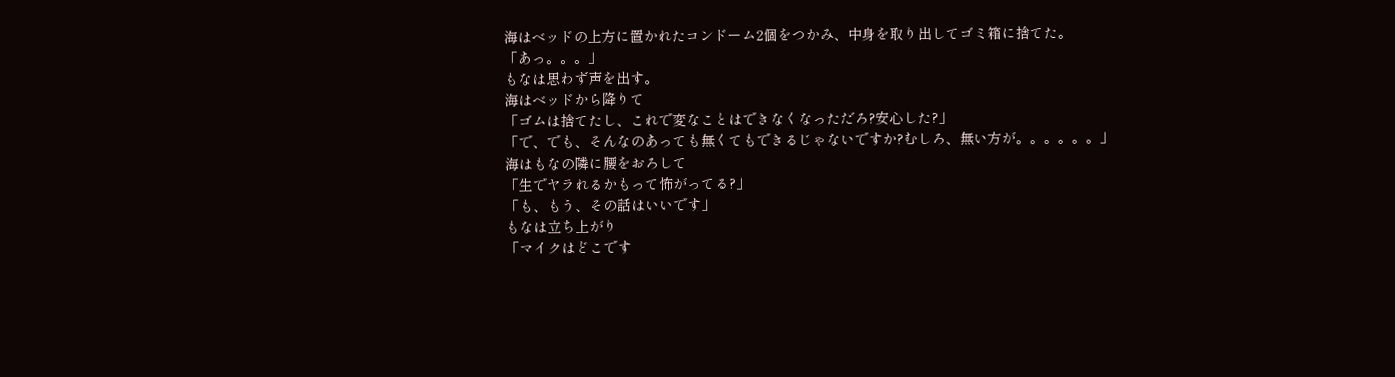海はベッドの上方に置かれたコンドーム2個をつかみ、中身を取り出してゴミ箱に捨てた。
「あっ。。。」
もなは思わず声を出す。
海はベッドから降りて
「ゴムは捨てたし、これで変なことはできなくなっただろ?安心した?」
「で、でも、そんなのあっても無くてもできるじゃないですか?むしろ、無い方が。。。。。。」
海はもなの隣に腰をおろして
「生でヤラれるかもって怖がってる?」
「も、もう、その話はいいです」
もなは立ち上がり
「マイクはどこです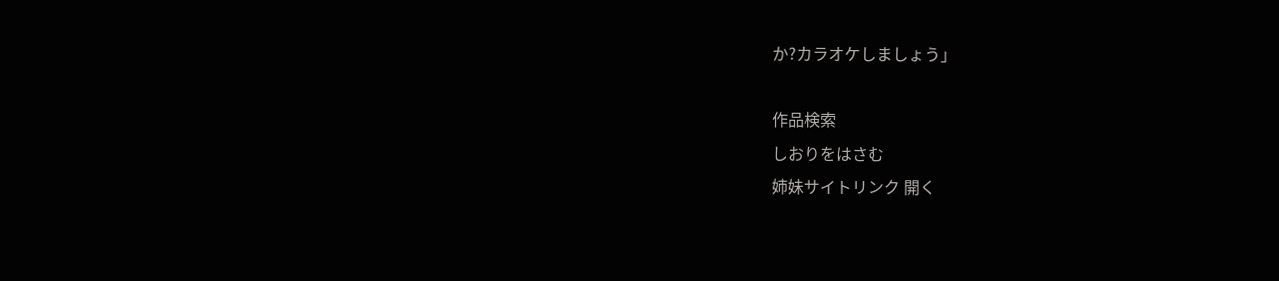か?カラオケしましょう」

作品検索
しおりをはさむ
姉妹サイトリンク 開く